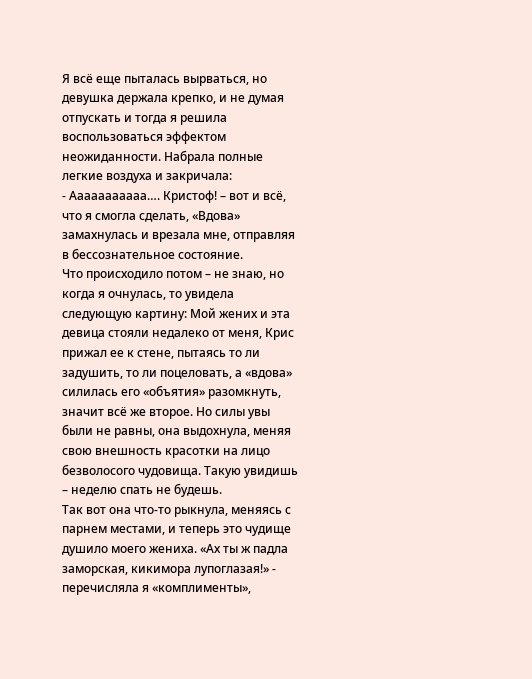Я всё еще пыталась вырваться, но девушка держала крепко, и не думая отпускать и тогда я решила воспользоваться эффектом неожиданности. Набрала полные легкие воздуха и закричала:
- Ааааааааааа…. Кристоф! – вот и всё, что я смогла сделать, «Вдова» замахнулась и врезала мне, отправляя в бессознательное состояние.
Что происходило потом – не знаю, но когда я очнулась, то увидела следующую картину: Мой жених и эта девица стояли недалеко от меня, Крис прижал ее к стене, пытаясь то ли задушить, то ли поцеловать, а «вдова» силилась его «объятия» разомкнуть, значит всё же второе. Но силы увы были не равны, она выдохнула, меняя свою внешность красотки на лицо безволосого чудовища. Такую увидишь – неделю спать не будешь.
Так вот она что-то рыкнула, меняясь с парнем местами, и теперь это чудище душило моего жениха. «Ах ты ж падла заморская, кикимора лупоглазая!» - перечисляла я «комплименты»,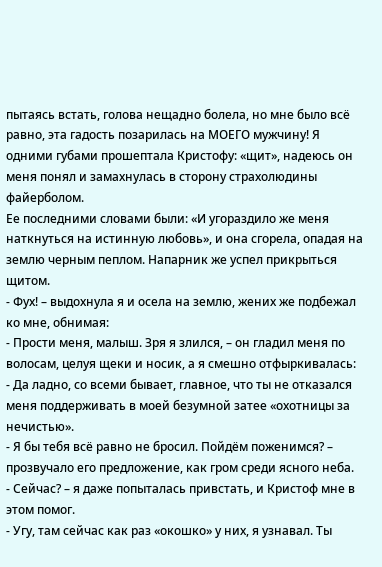пытаясь встать, голова нещадно болела, но мне было всё равно, эта гадость позарилась на МОЕГО мужчину! Я одними губами прошептала Кристофу: «щит», надеюсь он меня понял и замахнулась в сторону страхолюдины файерболом.
Ее последними словами были: «И угораздило же меня наткнуться на истинную любовь», и она сгорела, опадая на землю черным пеплом. Напарник же успел прикрыться щитом.
- Фух! – выдохнула я и осела на землю, жених же подбежал ко мне, обнимая:
- Прости меня, малыш. Зря я злился, – он гладил меня по волосам, целуя щеки и носик, а я смешно отфыркивалась:
- Да ладно, со всеми бывает, главное, что ты не отказался меня поддерживать в моей безумной затее «охотницы за нечистью».
- Я бы тебя всё равно не бросил. Пойдём поженимся? – прозвучало его предложение, как гром среди ясного неба.
- Сейчас? – я даже попыталась привстать, и Кристоф мне в этом помог.
- Угу, там сейчас как раз «окошко» у них, я узнавал. Ты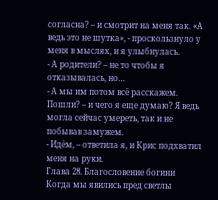согласна? – и смотрит на меня так. «А ведь это не шутка», - проскользнуло у меня в мыслях, и я улыбнулась.
- А родители? – не то чтобы я отказывалась, но…
- А мы им потом всё расскажем. Пошли? – и чего я еще думаю? Я ведь могла сейчас умереть, так и не побывав замужем.
- Идём, – ответила я, и Крис подхватил меня на руки.
Глава 28. Благословение богини
Когда мы явились пред светлы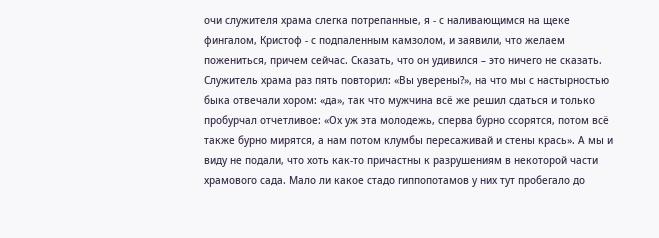очи служителя храма слегка потрепанные, я - с наливающимся на щеке фингалом, Кристоф - с подпаленным камзолом, и заявили, что желаем пожениться, причем сейчас. Сказать, что он удивился – это ничего не сказать. Служитель храма раз пять повторил: «Вы уверены?», на что мы с настырностью быка отвечали хором: «да», так что мужчина всё же решил сдаться и только пробурчал отчетливое: «Ох уж эта молодежь, сперва бурно ссорятся, потом всё также бурно мирятся, а нам потом клумбы пересаживай и стены крась». А мы и виду не подали, что хоть как-то причастны к разрушениям в некоторой части храмового сада. Мало ли какое стадо гиппопотамов у них тут пробегало до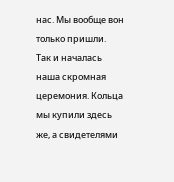нас. Мы вообще вон только пришли.
Так и началась наша скромная церемония. Кольца мы купили здесь же, а свидетелями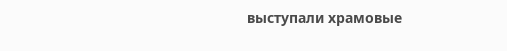выступали храмовые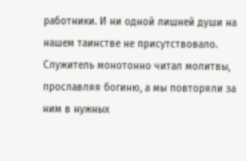работники. И ни одной лишней души на нашем таинстве не присутствовало. Служитель монотонно читал молитвы, прославляя богиню, а мы повторяли за ним в нужных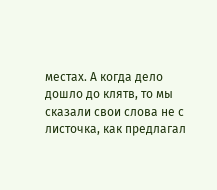местах. А когда дело дошло до клятв, то мы сказали свои слова не с листочка, как предлагал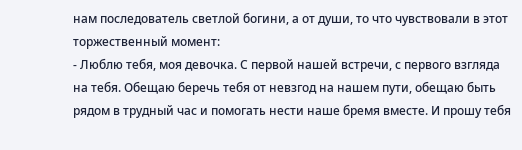нам последователь светлой богини, а от души, то что чувствовали в этот торжественный момент:
- Люблю тебя, моя девочка. С первой нашей встречи, с первого взгляда на тебя. Обещаю беречь тебя от невзгод на нашем пути, обещаю быть рядом в трудный час и помогать нести наше бремя вместе. И прошу тебя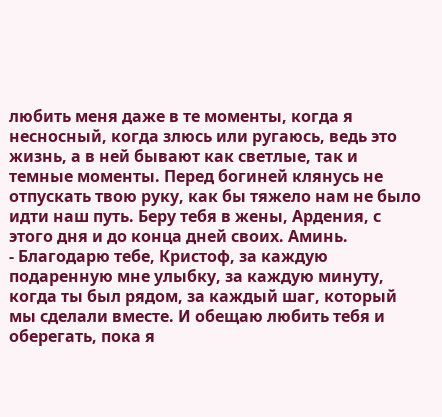любить меня даже в те моменты, когда я несносный, когда злюсь или ругаюсь, ведь это жизнь, а в ней бывают как светлые, так и темные моменты. Перед богиней клянусь не отпускать твою руку, как бы тяжело нам не было идти наш путь. Беру тебя в жены, Ардения, с этого дня и до конца дней своих. Аминь.
- Благодарю тебе, Кристоф, за каждую подаренную мне улыбку, за каждую минуту, когда ты был рядом, за каждый шаг, который мы сделали вместе. И обещаю любить тебя и оберегать, пока я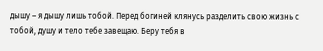дышу – я дышу лишь тобой. Перед богиней клянусь разделить свою жизнь с тобой, душу и тело тебе завещаю. Беру тебя в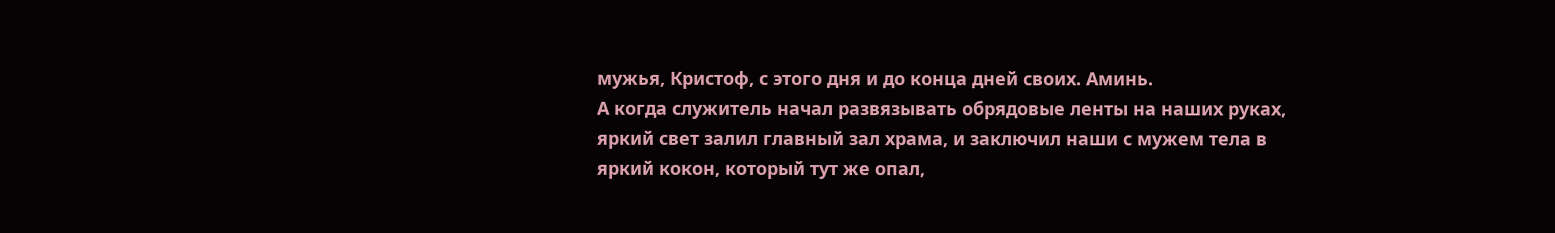мужья, Кристоф, с этого дня и до конца дней своих. Аминь.
А когда служитель начал развязывать обрядовые ленты на наших руках, яркий свет залил главный зал храма, и заключил наши с мужем тела в яркий кокон, который тут же опал,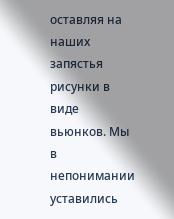оставляя на наших запястья рисунки в виде вьюнков. Мы в непонимании уставились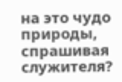на это чудо природы, спрашивая служителя?